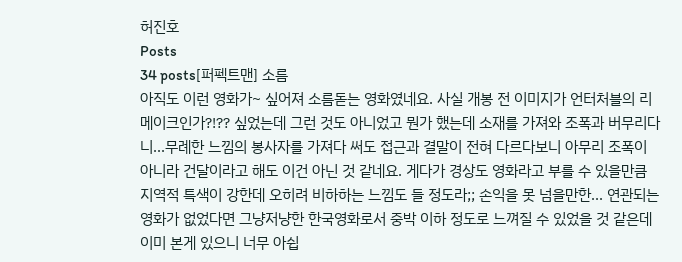허진호
Posts
34 posts[퍼펙트맨] 소름
아직도 이런 영화가~ 싶어져 소름돋는 영화였네요. 사실 개봉 전 이미지가 언터처블의 리메이크인가?!?? 싶었는데 그런 것도 아니었고 뭔가 했는데 소재를 가져와 조폭과 버무리다니...무례한 느낌의 봉사자를 가져다 써도 접근과 결말이 전혀 다르다보니 아무리 조폭이 아니라 건달이라고 해도 이건 아닌 것 같네요. 게다가 경상도 영화라고 부를 수 있을만큼 지역적 특색이 강한데 오히려 비하하는 느낌도 들 정도라;; 손익을 못 넘을만한... 연관되는 영화가 없었다면 그냥저냥한 한국영화로서 중박 이하 정도로 느껴질 수 있었을 것 같은데 이미 본게 있으니 너무 아쉽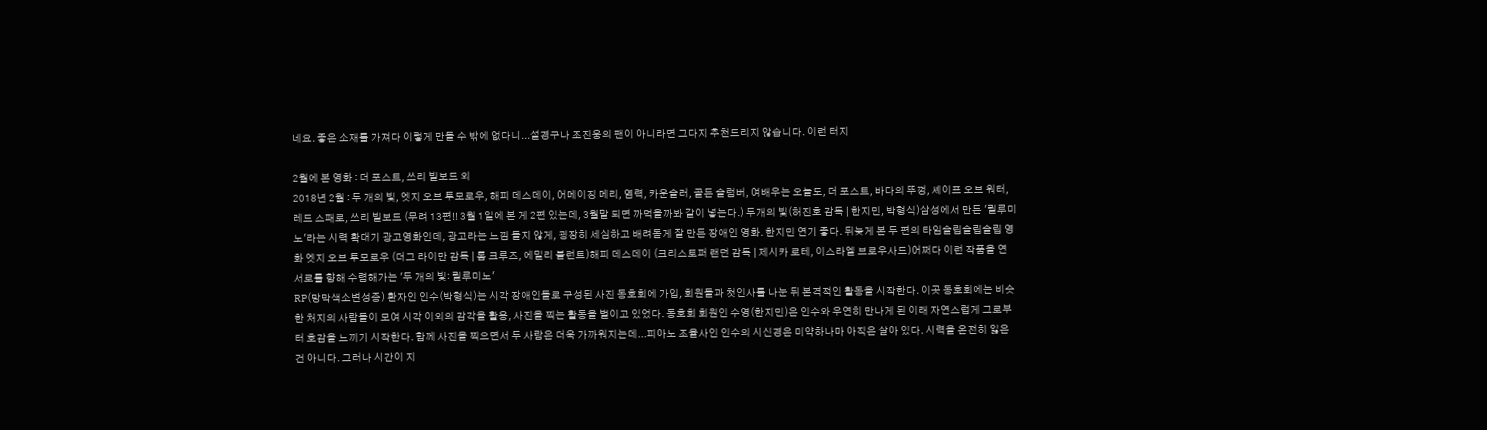네요. 좋은 소재를 가져다 이렇게 만들 수 밖에 없다니...설경구나 조진웅의 팬이 아니라면 그다지 추천드리지 않습니다. 이런 터지

2월에 본 영화 : 더 포스트, 쓰리 빌보드 외
2018년 2월 : 두 개의 빛, 엣지 오브 투모로우, 해피 데스데이, 어메이징 메리, 염력, 카운슬러, 골든 슬럼버, 여배우는 오늘도, 더 포스트, 바다의 뚜껑, 셰이프 오브 워터, 레드 스패로, 쓰리 빌보드 (무려 13편!! 3월 1일에 본 게 2편 있는데, 3월말 되면 까먹을까봐 같이 넣는다.) 두개의 빛(허진호 감독 | 한지민, 박형식)삼성에서 만든 '릴루미노'라는 시력 확대기 광고영화인데, 광고라는 느낌 들지 않게, 굉장히 세심하고 배려돋게 잘 만든 장애인 영화. 한지민 연기 좋다. 뒤늦게 본 두 편의 타임슬립슬립슬립 영화 엣지 오브 투모로우 (더그 라이만 감독 | 톰 크루즈, 에밀리 블런트)해피 데스데이 (크리스토퍼 랜던 감독 | 제시카 로테, 이스라엘 브로우사드)어쩌다 이런 작품을 연
서로를 향해 수렴해가는 '두 개의 빛: 릴루미노'
RP(망막색소변성증) 환자인 인수(박형식)는 시각 장애인들로 구성된 사진 동호회에 가입, 회원들과 첫인사를 나눈 뒤 본격적인 활동을 시작한다. 이곳 동호회에는 비슷한 처지의 사람들이 모여 시각 이외의 감각을 활용, 사진을 찍는 활동을 벌이고 있었다. 동호회 회원인 수영(한지민)은 인수와 우연히 만나게 된 이래 자연스럽게 그로부터 호감을 느끼기 시작한다. 함께 사진을 찍으면서 두 사람은 더욱 가까워지는데...피아노 조율사인 인수의 시신경은 미약하나마 아직은 살아 있다. 시력을 온전히 잃은 건 아니다. 그러나 시간이 지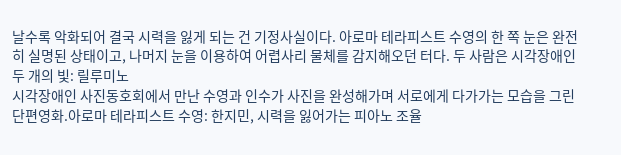날수록 악화되어 결국 시력을 잃게 되는 건 기정사실이다. 아로마 테라피스트 수영의 한 쪽 눈은 완전히 실명된 상태이고, 나머지 눈을 이용하여 어렵사리 물체를 감지해오던 터다. 두 사람은 시각장애인
두 개의 빛: 릴루미노
시각장애인 사진동호회에서 만난 수영과 인수가 사진을 완성해가며 서로에게 다가가는 모습을 그린 단편영화.아로마 테라피스트 수영: 한지민, 시력을 잃어가는 피아노 조율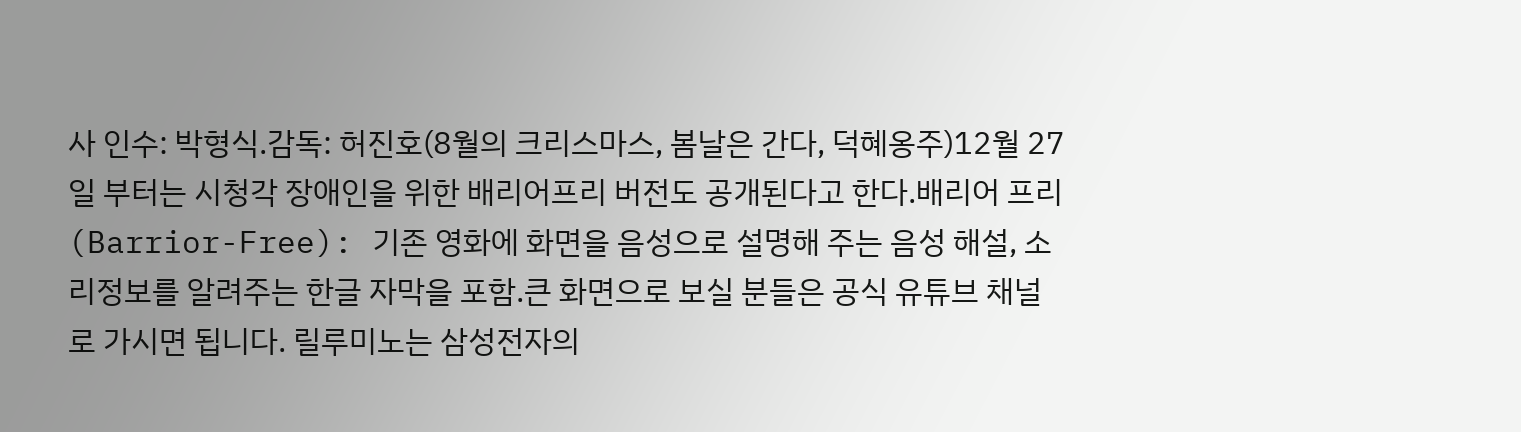사 인수: 박형식.감독: 허진호(8월의 크리스마스, 봄날은 간다, 덕혜옹주)12월 27일 부터는 시청각 장애인을 위한 배리어프리 버전도 공개된다고 한다.배리어 프리(Barrior-Free): 기존 영화에 화면을 음성으로 설명해 주는 음성 해설, 소리정보를 알려주는 한글 자막을 포함.큰 화면으로 보실 분들은 공식 유튜브 채널로 가시면 됩니다. 릴루미노는 삼성전자의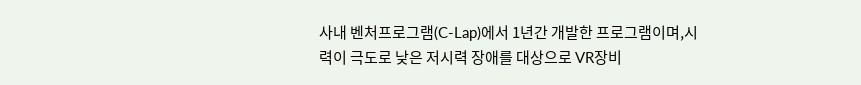사내 벤처프로그램(C-Lap)에서 1년간 개발한 프로그램이며,시력이 극도로 낮은 저시력 장애를 대상으로 VR장비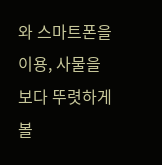와 스마트폰을 이용, 사물을 보다 뚜렷하게 볼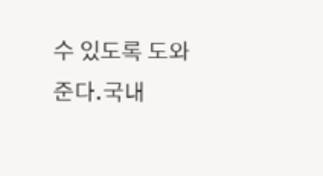수 있도록 도와준다.국내